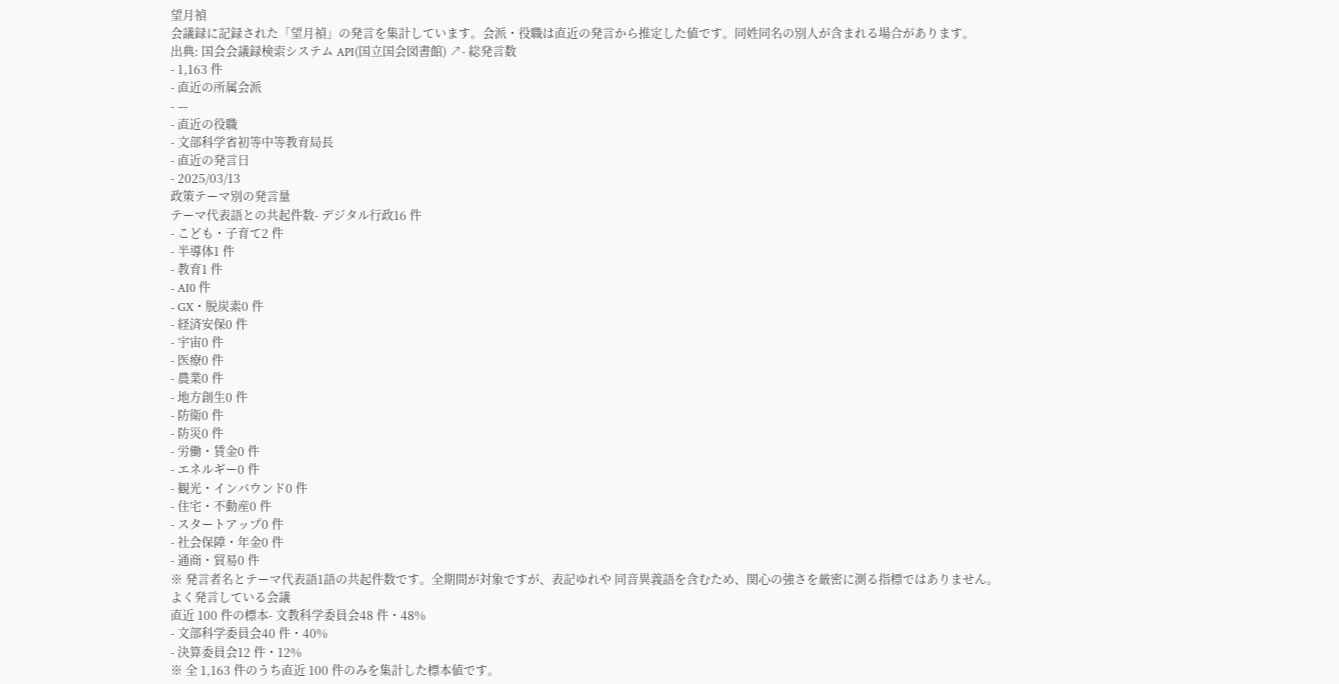望月禎
会議録に記録された「望月禎」の発言を集計しています。会派・役職は直近の発言から推定した値です。同姓同名の別人が含まれる場合があります。
出典: 国会会議録検索システム API(国立国会図書館) ↗- 総発言数
- 1,163 件
- 直近の所属会派
- —
- 直近の役職
- 文部科学省初等中等教育局長
- 直近の発言日
- 2025/03/13
政策テーマ別の発言量
テーマ代表語との共起件数- デジタル行政16 件
- こども・子育て2 件
- 半導体1 件
- 教育1 件
- AI0 件
- GX・脱炭素0 件
- 経済安保0 件
- 宇宙0 件
- 医療0 件
- 農業0 件
- 地方創生0 件
- 防衛0 件
- 防災0 件
- 労働・賃金0 件
- エネルギー0 件
- 観光・インバウンド0 件
- 住宅・不動産0 件
- スタートアップ0 件
- 社会保障・年金0 件
- 通商・貿易0 件
※ 発言者名とテーマ代表語1語の共起件数です。全期間が対象ですが、表記ゆれや 同音異義語を含むため、関心の強さを厳密に測る指標ではありません。
よく発言している会議
直近 100 件の標本- 文教科学委員会48 件・48%
- 文部科学委員会40 件・40%
- 決算委員会12 件・12%
※ 全 1,163 件のうち直近 100 件のみを集計した標本値です。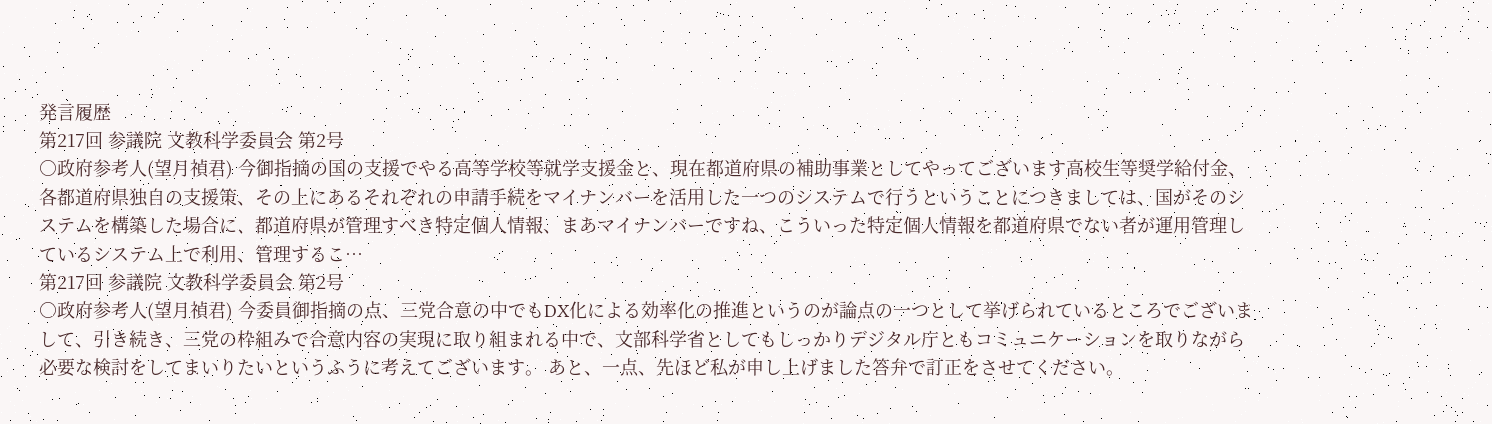発言履歴
第217回 参議院 文教科学委員会 第2号
○政府参考人(望月禎君) 今御指摘の国の支援でやる高等学校等就学支援金と、現在都道府県の補助事業としてやってございます高校生等奨学給付金、各都道府県独自の支援策、その上にあるそれぞれの申請手続をマイナンバーを活用した一つのシステムで行うということにつきましては、国がそのシステムを構築した場合に、都道府県が管理すべき特定個人情報、まあマイナンバーですね、こういった特定個人情報を都道府県でない者が運用管理しているシステム上で利用、管理するこ…
第217回 参議院 文教科学委員会 第2号
○政府参考人(望月禎君) 今委員御指摘の点、三党合意の中でもDX化による効率化の推進というのが論点の一つとして挙げられているところでございまして、引き続き、三党の枠組みで合意内容の実現に取り組まれる中で、文部科学省としてもしっかりデジタル庁ともコミュニケーションを取りながら必要な検討をしてまいりたいというふうに考えてございます。 あと、一点、先ほど私が申し上げました答弁で訂正をさせてください。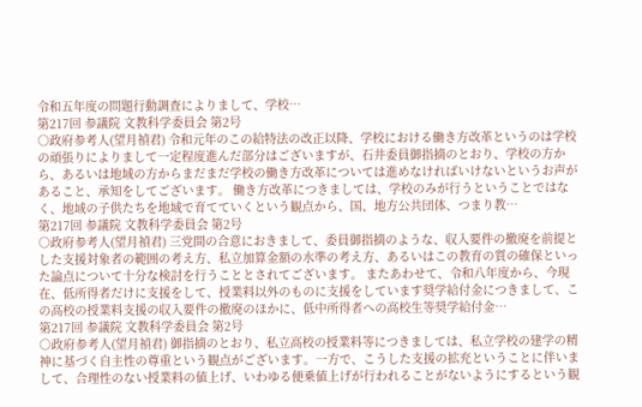令和五年度の問題行動調査によりまして、学校…
第217回 参議院 文教科学委員会 第2号
○政府参考人(望月禎君) 令和元年のこの給特法の改正以降、学校における働き方改革というのは学校の頑張りによりまして一定程度進んだ部分はございますが、石井委員御指摘のとおり、学校の方から、あるいは地域の方からまだまだ学校の働き方改革については進めなければいけないというお声があること、承知をしてございます。 働き方改革につきましては、学校のみが行うということではなく、地域の子供たちを地域で育てていくという観点から、国、地方公共団体、つまり教…
第217回 参議院 文教科学委員会 第2号
○政府参考人(望月禎君) 三党間の合意におきまして、委員御指摘のような、収入要件の撤廃を前提とした支援対象者の範囲の考え方、私立加算金額の水準の考え方、あるいはこの教育の質の確保といった論点について十分な検討を行うこととされてございます。 またあわせて、令和八年度から、今現在、低所得者だけに支援をして、授業料以外のものに支援をしています奨学給付金につきまして、この高校の授業料支援の収入要件の撤廃のほかに、低中所得者への高校生等奨学給付金…
第217回 参議院 文教科学委員会 第2号
○政府参考人(望月禎君) 御指摘のとおり、私立高校の授業料等につきましては、私立学校の建学の精神に基づく自主性の尊重という観点がございます。一方で、こうした支援の拡充ということに伴いまして、合理性のない授業料の値上げ、いわゆる便乗値上げが行われることがないようにするという観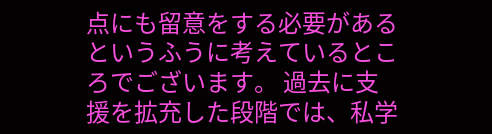点にも留意をする必要があるというふうに考えているところでございます。 過去に支援を拡充した段階では、私学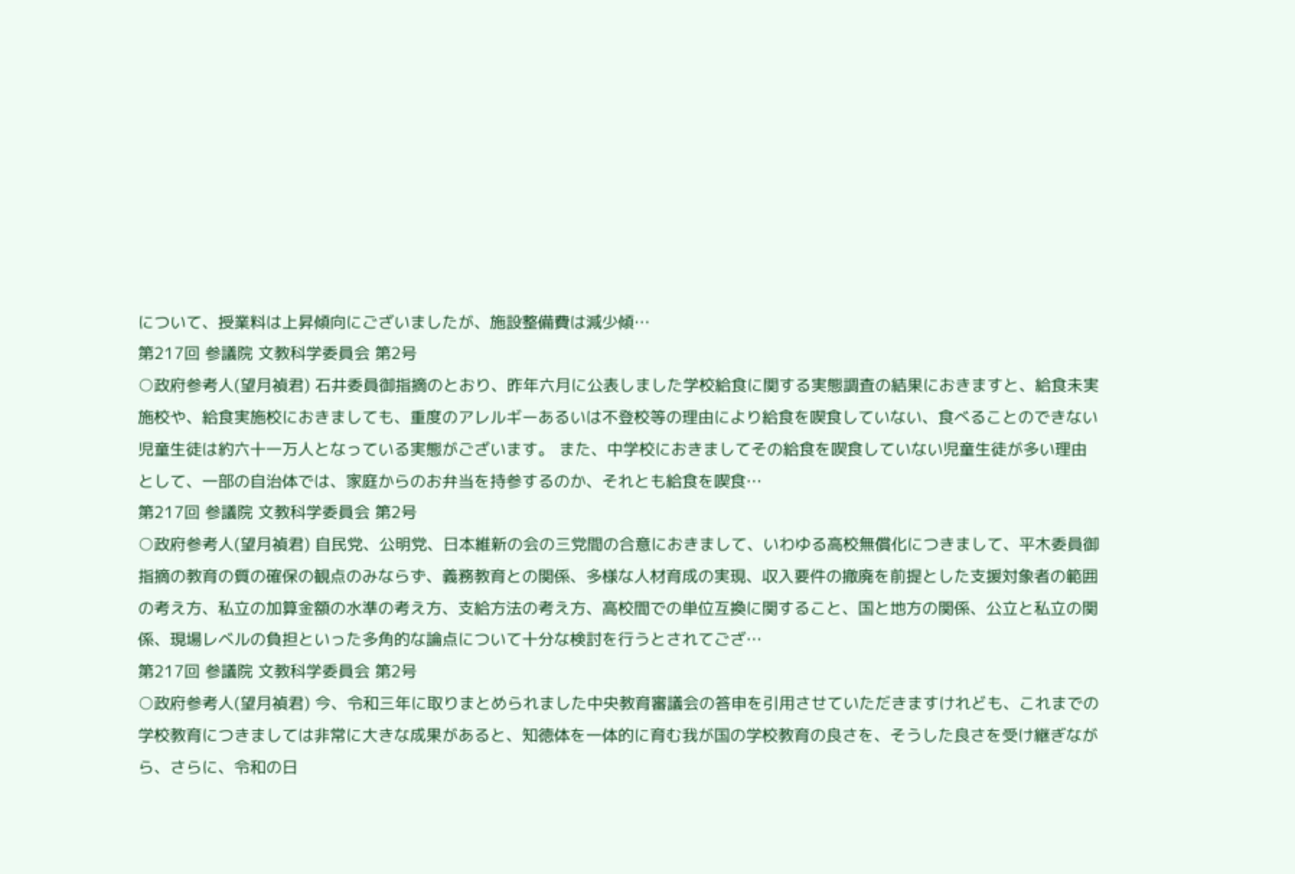について、授業料は上昇傾向にございましたが、施設整備費は減少傾…
第217回 参議院 文教科学委員会 第2号
○政府参考人(望月禎君) 石井委員御指摘のとおり、昨年六月に公表しました学校給食に関する実態調査の結果におきますと、給食未実施校や、給食実施校におきましても、重度のアレルギーあるいは不登校等の理由により給食を喫食していない、食べることのできない児童生徒は約六十一万人となっている実態がございます。 また、中学校におきましてその給食を喫食していない児童生徒が多い理由として、一部の自治体では、家庭からのお弁当を持参するのか、それとも給食を喫食…
第217回 参議院 文教科学委員会 第2号
○政府参考人(望月禎君) 自民党、公明党、日本維新の会の三党間の合意におきまして、いわゆる高校無償化につきまして、平木委員御指摘の教育の質の確保の観点のみならず、義務教育との関係、多様な人材育成の実現、収入要件の撤廃を前提とした支援対象者の範囲の考え方、私立の加算金額の水準の考え方、支給方法の考え方、高校間での単位互換に関すること、国と地方の関係、公立と私立の関係、現場レベルの負担といった多角的な論点について十分な検討を行うとされてござ…
第217回 参議院 文教科学委員会 第2号
○政府参考人(望月禎君) 今、令和三年に取りまとめられました中央教育審議会の答申を引用させていただきますけれども、これまでの学校教育につきましては非常に大きな成果があると、知徳体を一体的に育む我が国の学校教育の良さを、そうした良さを受け継ぎながら、さらに、令和の日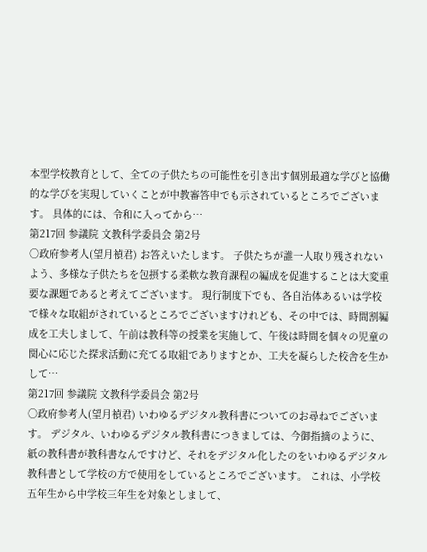本型学校教育として、全ての子供たちの可能性を引き出す個別最適な学びと協働的な学びを実現していくことが中教審答申でも示されているところでございます。 具体的には、令和に入ってから…
第217回 参議院 文教科学委員会 第2号
○政府参考人(望月禎君) お答えいたします。 子供たちが誰一人取り残されないよう、多様な子供たちを包摂する柔軟な教育課程の編成を促進することは大変重要な課題であると考えてございます。 現行制度下でも、各自治体あるいは学校で様々な取組がされているところでございますけれども、その中では、時間割編成を工夫しまして、午前は教科等の授業を実施して、午後は時間を個々の児童の関心に応じた探求活動に充てる取組でありますとか、工夫を凝らした校舎を生かして…
第217回 参議院 文教科学委員会 第2号
○政府参考人(望月禎君) いわゆるデジタル教科書についてのお尋ねでございます。 デジタル、いわゆるデジタル教科書につきましては、今御指摘のように、紙の教科書が教科書なんですけど、それをデジタル化したのをいわゆるデジタル教科書として学校の方で使用をしているところでございます。 これは、小学校五年生から中学校三年生を対象としまして、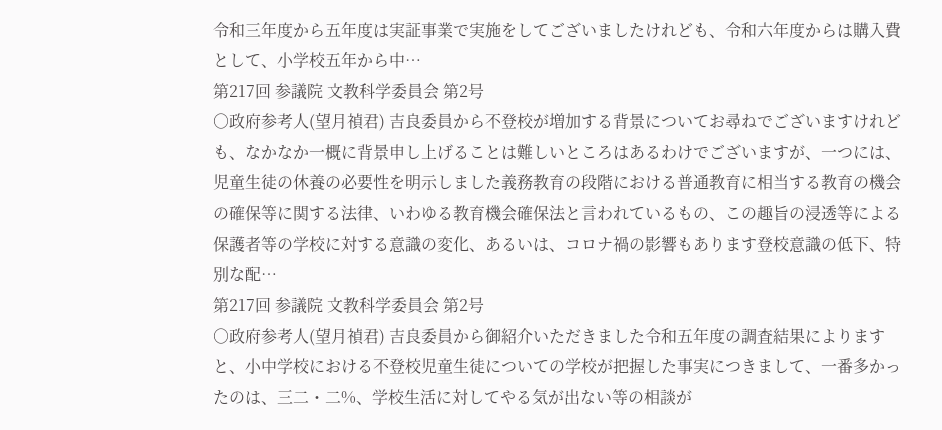令和三年度から五年度は実証事業で実施をしてございましたけれども、令和六年度からは購入費として、小学校五年から中…
第217回 参議院 文教科学委員会 第2号
○政府参考人(望月禎君) 吉良委員から不登校が増加する背景についてお尋ねでございますけれども、なかなか一概に背景申し上げることは難しいところはあるわけでございますが、一つには、児童生徒の休養の必要性を明示しました義務教育の段階における普通教育に相当する教育の機会の確保等に関する法律、いわゆる教育機会確保法と言われているもの、この趣旨の浸透等による保護者等の学校に対する意識の変化、あるいは、コロナ禍の影響もあります登校意識の低下、特別な配…
第217回 参議院 文教科学委員会 第2号
○政府参考人(望月禎君) 吉良委員から御紹介いただきました令和五年度の調査結果によりますと、小中学校における不登校児童生徒についての学校が把握した事実につきまして、一番多かったのは、三二・二%、学校生活に対してやる気が出ない等の相談が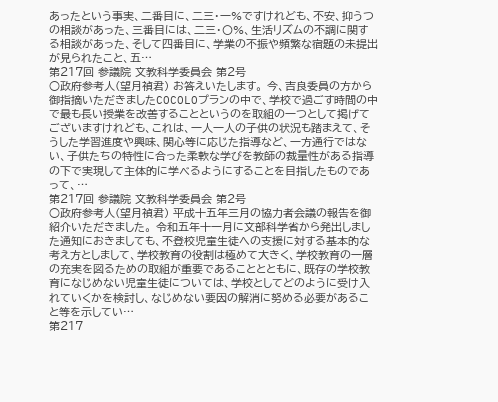あったという事実、二番目に、二三・一%ですけれども、不安、抑うつの相談があった、三番目には、二三・〇%、生活リズムの不調に関する相談があった、そして四番目に、学業の不振や頻繁な宿題の未提出が見られたこと、五…
第217回 参議院 文教科学委員会 第2号
○政府参考人(望月禎君) お答えいたします。 今、吉良委員の方から御指摘いただきましたCOCOLOプランの中で、学校で過ごす時間の中で最も長い授業を改善することというのを取組の一つとして掲げてございますけれども、これは、一人一人の子供の状況も踏まえて、そうした学習進度や興味、関心等に応じた指導など、一方通行ではない、子供たちの特性に合った柔軟な学びを教師の裁量性がある指導の下で実現して主体的に学べるようにすることを目指したものであって、…
第217回 参議院 文教科学委員会 第2号
○政府参考人(望月禎君) 平成十五年三月の協力者会議の報告を御紹介いただきました。 令和五年十一月に文部科学省から発出しました通知におきましても、不登校児童生徒への支援に対する基本的な考え方としまして、学校教育の役割は極めて大きく、学校教育の一層の充実を図るための取組が重要であることとともに、既存の学校教育になじめない児童生徒については、学校としてどのように受け入れていくかを検討し、なじめない要因の解消に努める必要があること等を示してい…
第217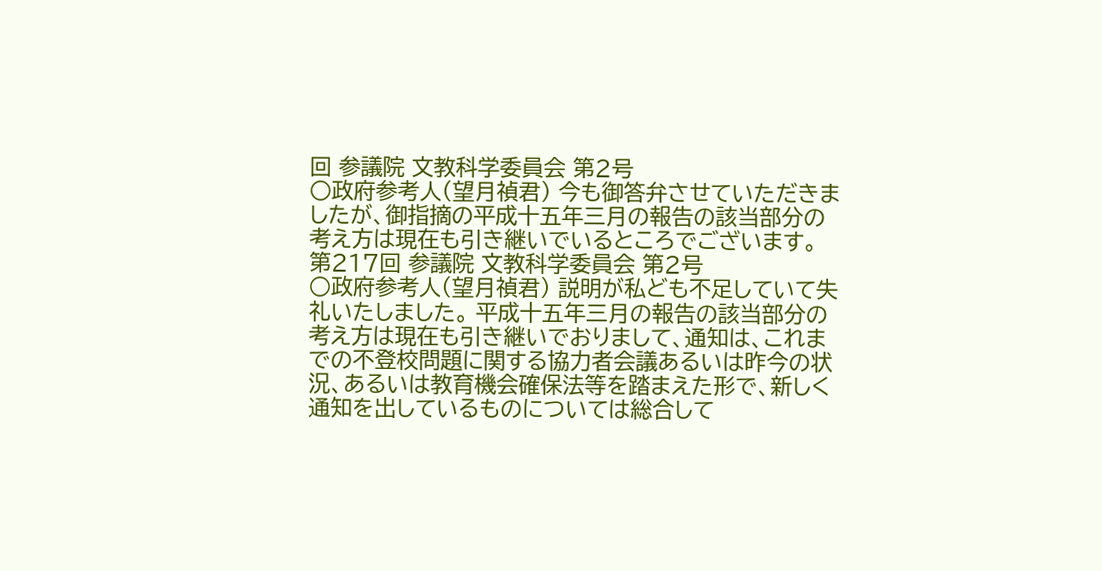回 参議院 文教科学委員会 第2号
○政府参考人(望月禎君) 今も御答弁させていただきましたが、御指摘の平成十五年三月の報告の該当部分の考え方は現在も引き継いでいるところでございます。
第217回 参議院 文教科学委員会 第2号
○政府参考人(望月禎君) 説明が私ども不足していて失礼いたしました。 平成十五年三月の報告の該当部分の考え方は現在も引き継いでおりまして、通知は、これまでの不登校問題に関する協力者会議あるいは昨今の状況、あるいは教育機会確保法等を踏まえた形で、新しく通知を出しているものについては総合して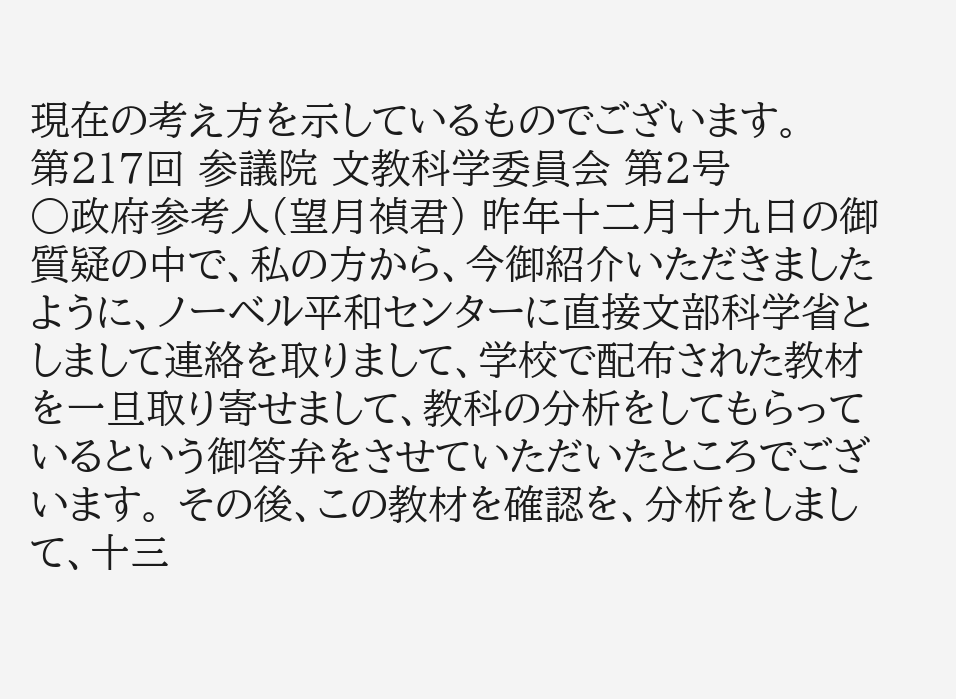現在の考え方を示しているものでございます。
第217回 参議院 文教科学委員会 第2号
○政府参考人(望月禎君) 昨年十二月十九日の御質疑の中で、私の方から、今御紹介いただきましたように、ノーベル平和センターに直接文部科学省としまして連絡を取りまして、学校で配布された教材を一旦取り寄せまして、教科の分析をしてもらっているという御答弁をさせていただいたところでございます。 その後、この教材を確認を、分析をしまして、十三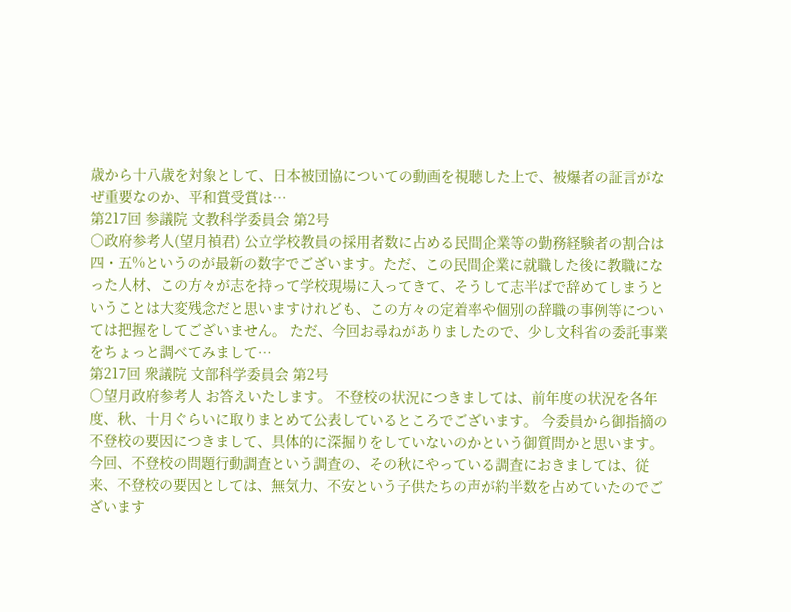歳から十八歳を対象として、日本被団協についての動画を視聴した上で、被爆者の証言がなぜ重要なのか、平和賞受賞は…
第217回 参議院 文教科学委員会 第2号
○政府参考人(望月禎君) 公立学校教員の採用者数に占める民間企業等の勤務経験者の割合は四・五%というのが最新の数字でございます。ただ、この民間企業に就職した後に教職になった人材、この方々が志を持って学校現場に入ってきて、そうして志半ばで辞めてしまうということは大変残念だと思いますけれども、この方々の定着率や個別の辞職の事例等については把握をしてございません。 ただ、今回お尋ねがありましたので、少し文科省の委託事業をちょっと調べてみまして…
第217回 衆議院 文部科学委員会 第2号
○望月政府参考人 お答えいたします。 不登校の状況につきましては、前年度の状況を各年度、秋、十月ぐらいに取りまとめて公表しているところでございます。 今委員から御指摘の不登校の要因につきまして、具体的に深掘りをしていないのかという御質問かと思います。 今回、不登校の問題行動調査という調査の、その秋にやっている調査におきましては、従来、不登校の要因としては、無気力、不安という子供たちの声が約半数を占めていたのでございます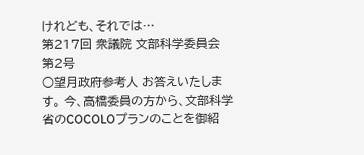けれども、それでは…
第217回 衆議院 文部科学委員会 第2号
○望月政府参考人 お答えいたします。 今、高橋委員の方から、文部科学省のCOCOLOプランのことを御紹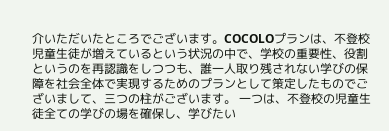介いただいたところでございます。COCOLOプランは、不登校児童生徒が増えているという状況の中で、学校の重要性、役割というのを再認識をしつつも、誰一人取り残されない学びの保障を社会全体で実現するためのプランとして策定したものでございまして、三つの柱がございます。 一つは、不登校の児童生徒全ての学びの場を確保し、学びたい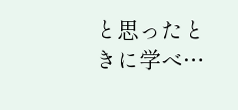と思ったときに学べ…